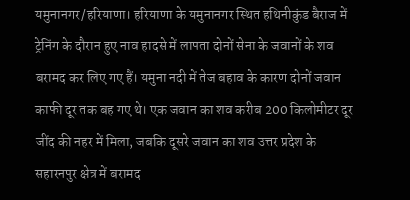यमुनानगर/हरियाणा। हरियाणा के यमुनानगर स्थित हथिनीकुंड बैराज में ट्रेनिंग के दौरान हुए नाव हादसे में लापता दोनों सेना के जवानों के शव बरामद कर लिए गए हैं। यमुना नदी में तेज बहाव के कारण दोनों जवान काफी दूर तक बह गए थे। एक जवान का शव करीब 200 किलोमीटर दूर जींद की नहर में मिला, जबकि दूसरे जवान का शव उत्तर प्रदेश के सहारनपुर क्षेत्र में बरामद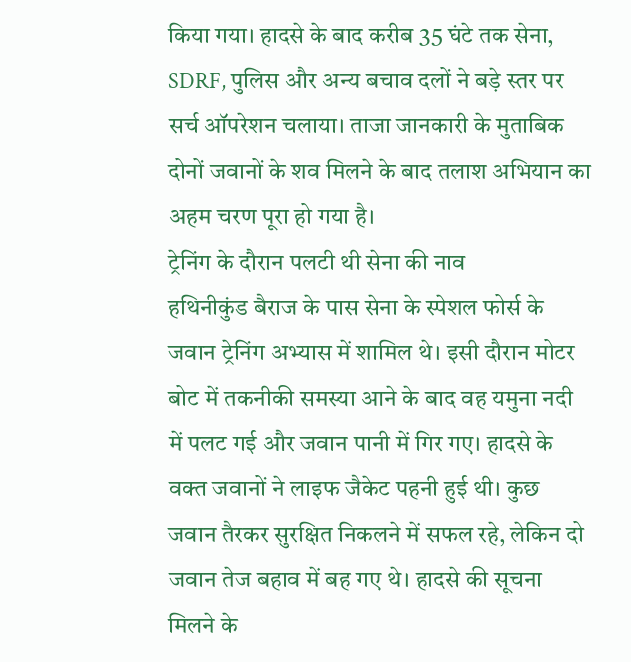किया गया। हादसे के बाद करीब 35 घंटे तक सेना, SDRF, पुलिस और अन्य बचाव दलों ने बड़े स्तर पर सर्च ऑपरेशन चलाया। ताजा जानकारी के मुताबिक दोनों जवानों के शव मिलने के बाद तलाश अभियान का अहम चरण पूरा हो गया है।
ट्रेनिंग के दौरान पलटी थी सेना की नाव
हथिनीकुंड बैराज के पास सेना के स्पेशल फोर्स के जवान ट्रेनिंग अभ्यास में शामिल थे। इसी दौरान मोटर बोट में तकनीकी समस्या आने के बाद वह यमुना नदी में पलट गई और जवान पानी में गिर गए। हादसे के वक्त जवानों ने लाइफ जैकेट पहनी हुई थी। कुछ जवान तैरकर सुरक्षित निकलने में सफल रहे, लेकिन दो जवान तेज बहाव में बह गए थे। हादसे की सूचना मिलने के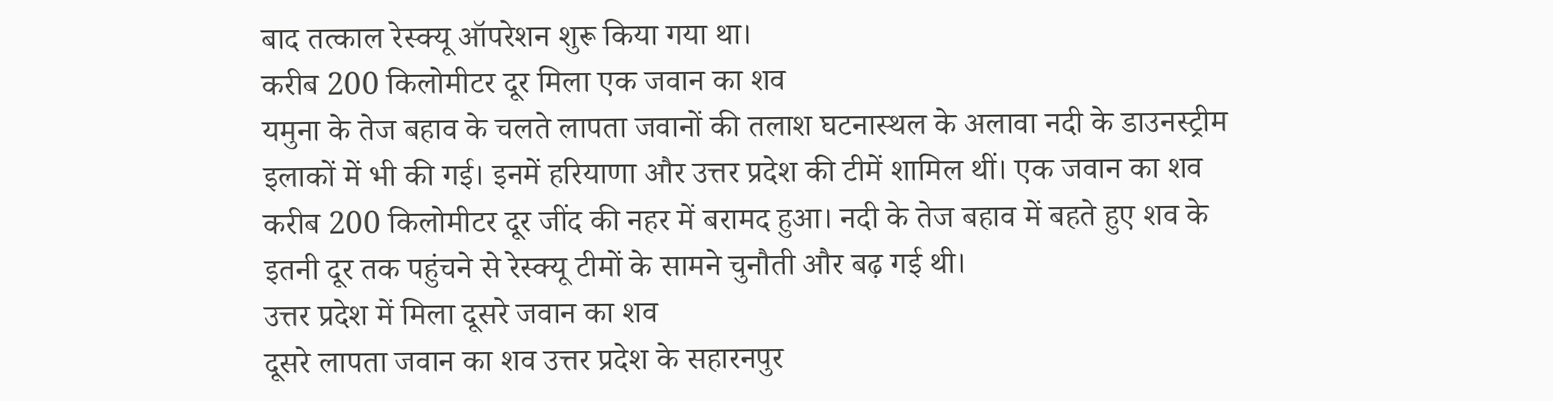बाद तत्काल रेस्क्यू ऑपरेशन शुरू किया गया था।
करीब 200 किलोमीटर दूर मिला एक जवान का शव
यमुना के तेज बहाव के चलते लापता जवानों की तलाश घटनास्थल के अलावा नदी के डाउनस्ट्रीम इलाकों में भी की गई। इनमें हरियाणा और उत्तर प्रदेश की टीमें शामिल थीं। एक जवान का शव करीब 200 किलोमीटर दूर जींद की नहर में बरामद हुआ। नदी के तेज बहाव में बहते हुए शव के इतनी दूर तक पहुंचने से रेस्क्यू टीमों के सामने चुनौती और बढ़ गई थी।
उत्तर प्रदेश में मिला दूसरे जवान का शव
दूसरे लापता जवान का शव उत्तर प्रदेश के सहारनपुर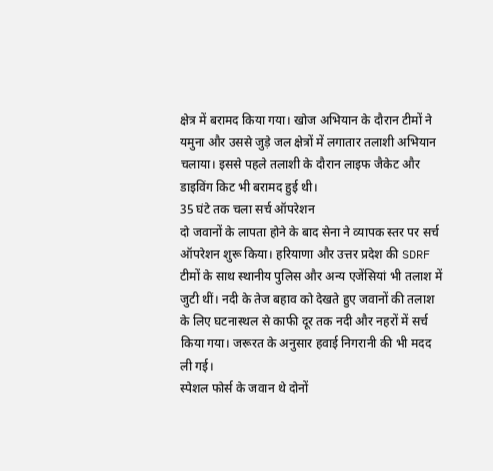क्षेत्र में बरामद किया गया। खोज अभियान के दौरान टीमों ने यमुना और उससे जुड़े जल क्षेत्रों में लगातार तलाशी अभियान चलाया। इससे पहले तलाशी के दौरान लाइफ जैकेट और डाइविंग किट भी बरामद हुई थी।
35 घंटे तक चला सर्च ऑपरेशन
दो जवानों के लापता होने के बाद सेना ने व्यापक स्तर पर सर्च ऑपरेशन शुरू किया। हरियाणा और उत्तर प्रदेश की SDRF टीमों के साथ स्थानीय पुलिस और अन्य एजेंसियां भी तलाश में जुटी थीं। नदी के तेज बहाव को देखते हुए जवानों की तलाश के लिए घटनास्थल से काफी दूर तक नदी और नहरों में सर्च किया गया। जरूरत के अनुसार हवाई निगरानी की भी मदद ली गई।
स्पेशल फोर्स के जवान थे दोनों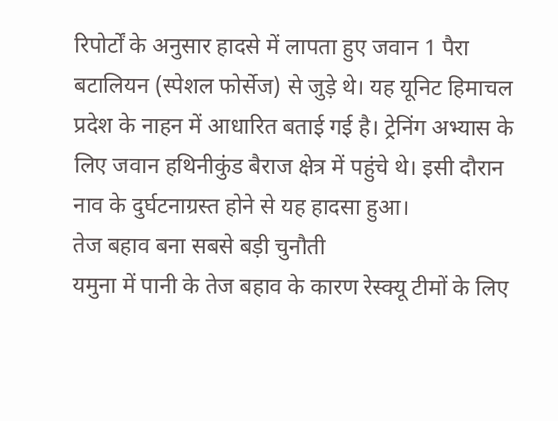रिपोर्टों के अनुसार हादसे में लापता हुए जवान 1 पैरा बटालियन (स्पेशल फोर्सेज) से जुड़े थे। यह यूनिट हिमाचल प्रदेश के नाहन में आधारित बताई गई है। ट्रेनिंग अभ्यास के लिए जवान हथिनीकुंड बैराज क्षेत्र में पहुंचे थे। इसी दौरान नाव के दुर्घटनाग्रस्त होने से यह हादसा हुआ।
तेज बहाव बना सबसे बड़ी चुनौती
यमुना में पानी के तेज बहाव के कारण रेस्क्यू टीमों के लिए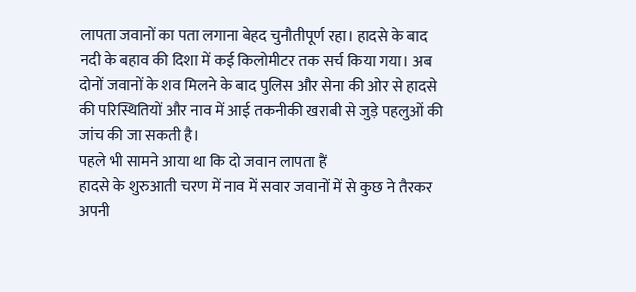लापता जवानों का पता लगाना बेहद चुनौतीपूर्ण रहा। हादसे के बाद नदी के बहाव की दिशा में कई किलोमीटर तक सर्च किया गया। अब दोनों जवानों के शव मिलने के बाद पुलिस और सेना की ओर से हादसे की परिस्थितियों और नाव में आई तकनीकी खराबी से जुड़े पहलुओं की जांच की जा सकती है।
पहले भी सामने आया था कि दो जवान लापता हैं
हादसे के शुरुआती चरण में नाव में सवार जवानों में से कुछ ने तैरकर अपनी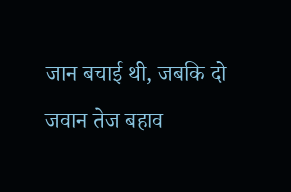जान बचाई थी, जबकि दो जवान तेज बहाव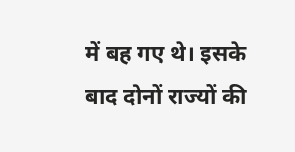में बह गए थे। इसके बाद दोनों राज्यों की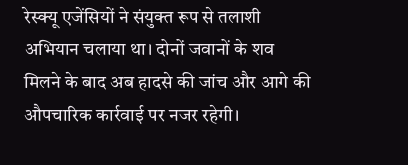रेस्क्यू एजेंसियों ने संयुक्त रूप से तलाशी अभियान चलाया था। दोनों जवानों के शव मिलने के बाद अब हादसे की जांच और आगे की औपचारिक कार्रवाई पर नजर रहेगी।